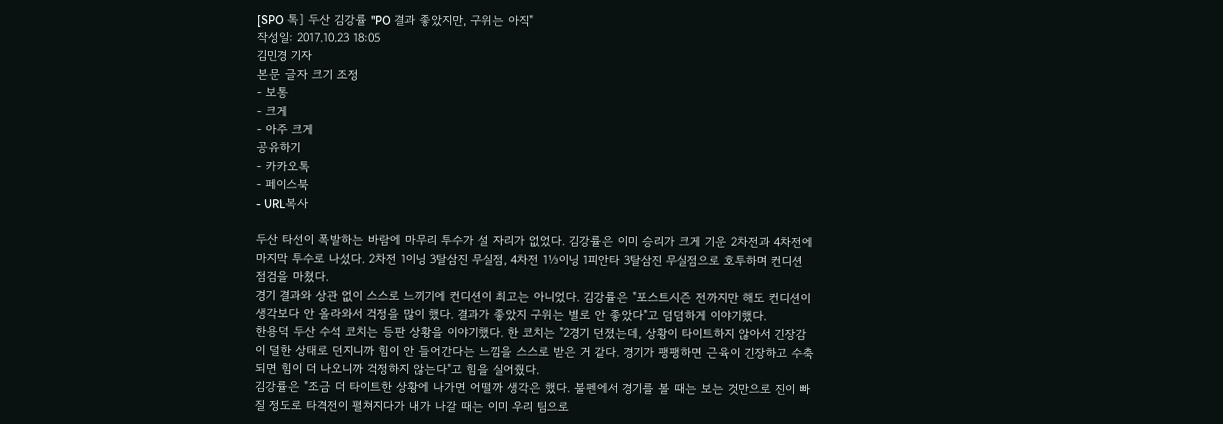[SPO 톡] 두산 김강률 "PO 결과 좋았지만, 구위는 아직"
작성일: 2017.10.23 18:05
김민경 기자
본문 글자 크기 조정
- 보통
- 크게
- 아주 크게
공유하기
- 카카오톡
- 페이스북
- URL복사

두산 타선이 폭발하는 바람에 마무리 투수가 설 자리가 없었다. 김강률은 이미 승리가 크게 기운 2차전과 4차전에 마지막 투수로 나섰다. 2차전 1이닝 3탈삼진 무실점, 4차전 1⅓이닝 1피안타 3탈삼진 무실점으로 호투하며 컨디션 점검을 마쳤다.
경기 결과와 상관 없이 스스로 느끼기에 컨디션이 최고는 아니었다. 김강률은 "포스트시즌 전까지만 해도 컨디션이 생각보다 안 올라와서 걱정을 많이 했다. 결과가 좋았지 구위는 별로 안 좋았다"고 덤덤하게 이야기했다.
한용덕 두산 수석 코치는 등판 상황을 이야기했다. 한 코치는 "2경기 던졌는데, 상황이 타이트하지 않아서 긴장감이 덜한 상태로 던지니까 힘이 안 들어간다는 느낌을 스스로 받은 거 같다. 경기가 팽팽하면 근육이 긴장하고 수축되면 힘이 더 나오니까 걱정하지 않는다"고 힘을 실어줬다.
김강률은 "조금 더 타이트한 상황에 나가면 어떨까 생각은 했다. 불펜에서 경기를 볼 때는 보는 것만으로 진이 빠질 정도로 타격전이 펼쳐지다가 내가 나갈 때는 이미 우리 팀으로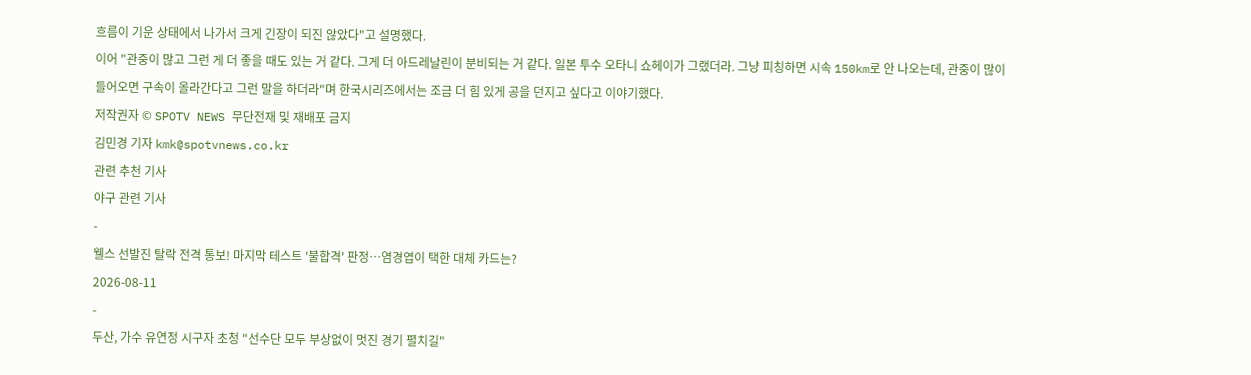흐름이 기운 상태에서 나가서 크게 긴장이 되진 않았다"고 설명했다.
이어 "관중이 많고 그런 게 더 좋을 때도 있는 거 같다. 그게 더 아드레날린이 분비되는 거 같다. 일본 투수 오타니 쇼헤이가 그랬더라. 그냥 피칭하면 시속 150km로 안 나오는데, 관중이 많이 들어오면 구속이 올라간다고 그런 말을 하더라"며 한국시리즈에서는 조금 더 힘 있게 공을 던지고 싶다고 이야기했다.
저작권자 © SPOTV NEWS 무단전재 및 재배포 금지
김민경 기자 kmk@spotvnews.co.kr
관련 추천 기사
야구 관련 기사
-
웰스 선발진 탈락 전격 통보! 마지막 테스트 '불합격' 판정…염경엽이 택한 대체 카드는?
2026-08-11
-
두산, 가수 유연정 시구자 초청 "선수단 모두 부상없이 멋진 경기 펼치길"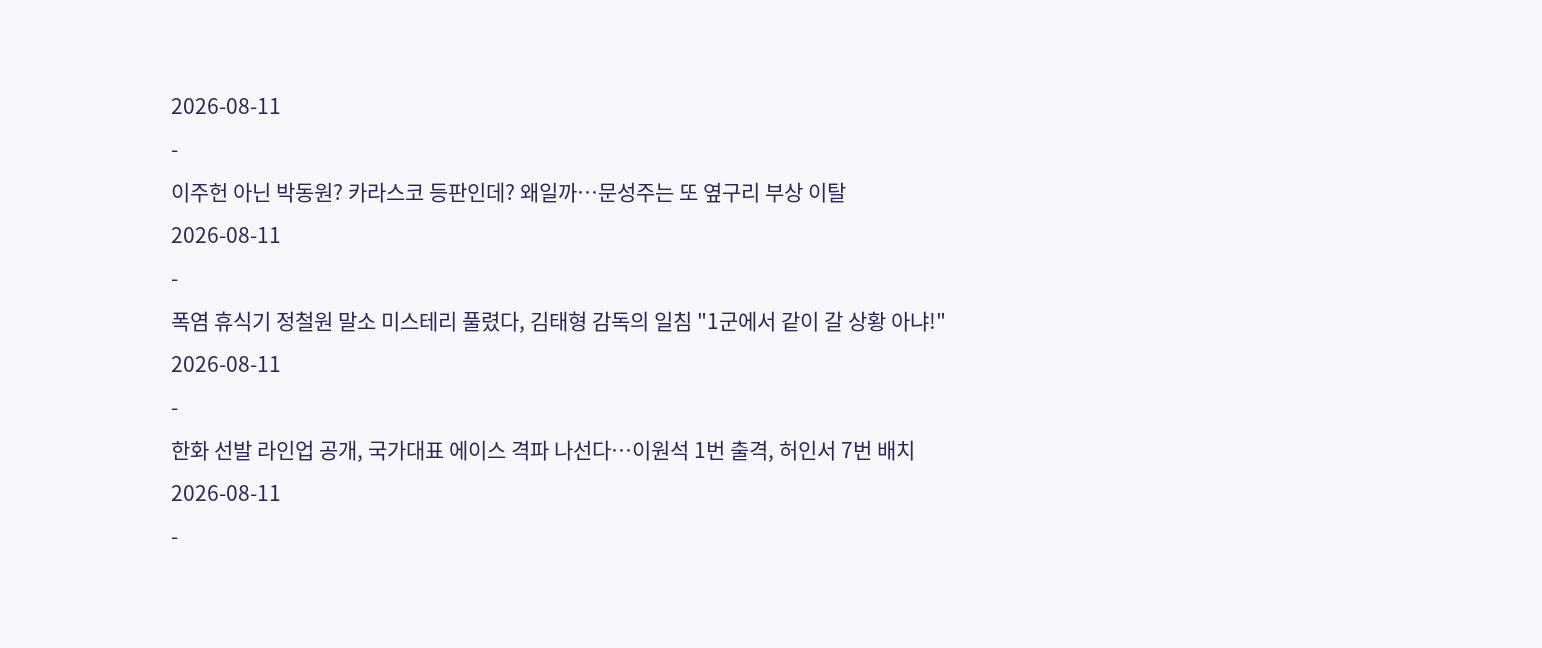2026-08-11
-
이주헌 아닌 박동원? 카라스코 등판인데? 왜일까…문성주는 또 옆구리 부상 이탈
2026-08-11
-
폭염 휴식기 정철원 말소 미스테리 풀렸다, 김태형 감독의 일침 "1군에서 같이 갈 상황 아냐!"
2026-08-11
-
한화 선발 라인업 공개, 국가대표 에이스 격파 나선다…이원석 1번 출격, 허인서 7번 배치
2026-08-11
-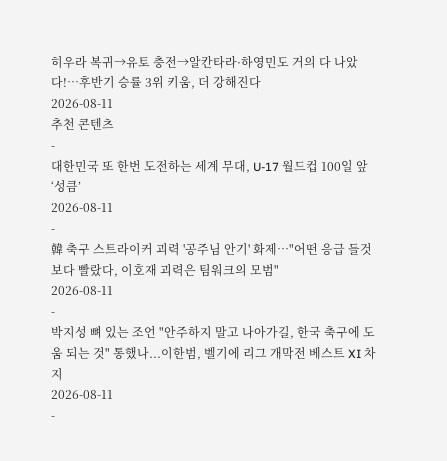히우라 복귀→유토 충전→알칸타라·하영민도 거의 다 나았다!…후반기 승률 3위 키움, 더 강해진다
2026-08-11
추천 콘텐츠
-
대한민국 또 한번 도전하는 세계 무대, U-17 월드컵 100일 앞 ‘성큼’
2026-08-11
-
韓 축구 스트라이커 괴력 '공주님 안기' 화제…"어떤 응급 들것보다 빨랐다, 이호재 괴력은 팀워크의 모범"
2026-08-11
-
박지성 뼈 있는 조언 "안주하지 말고 나아가길, 한국 축구에 도움 되는 것" 통했나...이한범, 벨기에 리그 개막전 베스트 XI 차지
2026-08-11
-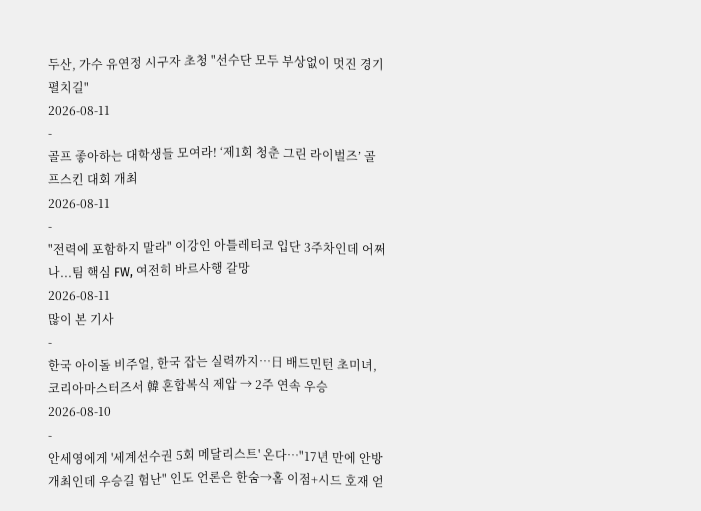두산, 가수 유연정 시구자 초청 "선수단 모두 부상없이 멋진 경기 펼치길"
2026-08-11
-
골프 좋아하는 대학생들 모여라! ‘제1회 청춘 그린 라이벌즈’ 골프스킨 대회 개최
2026-08-11
-
"전력에 포함하지 말라" 이강인 아틀레티코 입단 3주차인데 어쩌나...팀 핵심 FW, 여전히 바르사행 갈망
2026-08-11
많이 본 기사
-
한국 아이돌 비주얼, 한국 잡는 실력까지…日 배드민턴 초미녀, 코리아마스터즈서 韓 혼합복식 제압 → 2주 연속 우승
2026-08-10
-
안세영에게 '세계선수권 5회 메달리스트' 온다…"17년 만에 안방 개최인데 우승길 험난" 인도 언론은 한숨→홈 이점+시드 호재 얻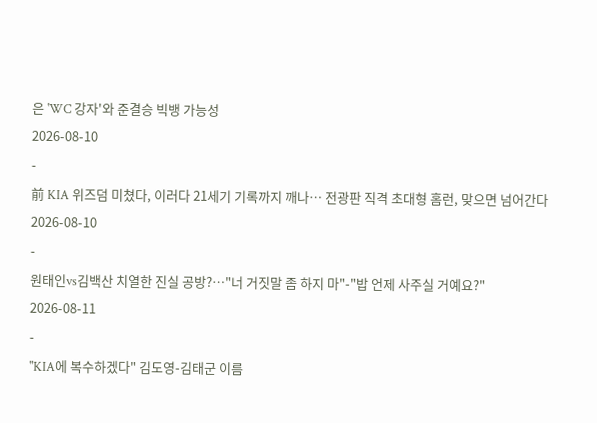은 'WC 강자'와 준결승 빅뱅 가능성
2026-08-10
-
前 KIA 위즈덤 미쳤다, 이러다 21세기 기록까지 깨나… 전광판 직격 초대형 홈런, 맞으면 넘어간다
2026-08-10
-
원태인vs김백산 치열한 진실 공방?…"너 거짓말 좀 하지 마"-"밥 언제 사주실 거예요?"
2026-08-11
-
"KIA에 복수하겠다" 김도영-김태군 이름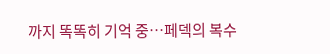까지 똑똑히 기억 중…페덱의 복수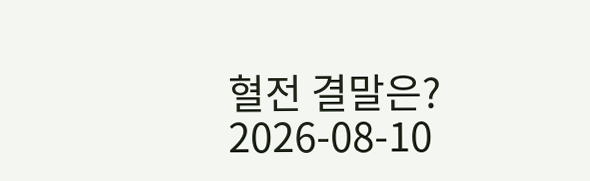혈전 결말은?
2026-08-10